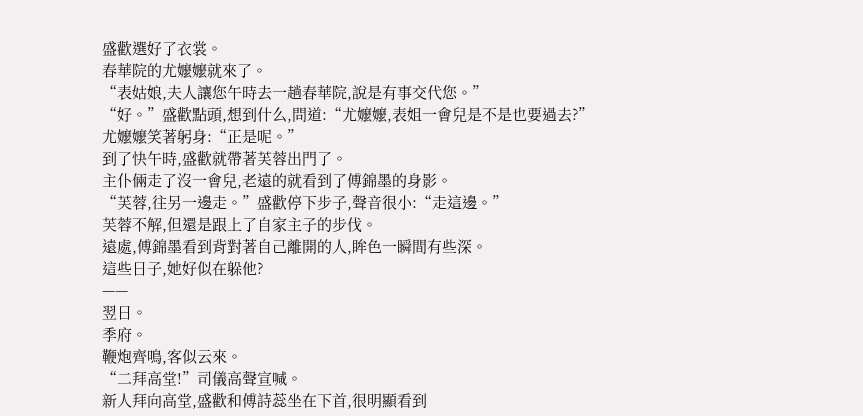盛歡選好了衣裳。
春華院的尤嬤嬤就來了。
“表姑娘,夫人讓您午時去一趟春華院,說是有事交代您。”
“好。”盛歡點頭,想到什么,問道:“尤嬤嬤,表姐一會兒是不是也要過去?”
尤嬤嬤笑著躬身:“正是呢。”
到了快午時,盛歡就帶著芙蓉出門了。
主仆倆走了沒一會兒,老遠的就看到了傅錦墨的身影。
“芙蓉,往另一邊走。”盛歡停下步子,聲音很小:“走這邊。”
芙蓉不解,但還是跟上了自家主子的步伐。
遠處,傅錦墨看到背對著自己離開的人,眸色一瞬間有些深。
這些日子,她好似在躲他?
——
翌日。
季府。
鞭炮齊鳴,客似云來。
“二拜高堂!”司儀高聲宣喊。
新人拜向高堂,盛歡和傅詩蕊坐在下首,很明顯看到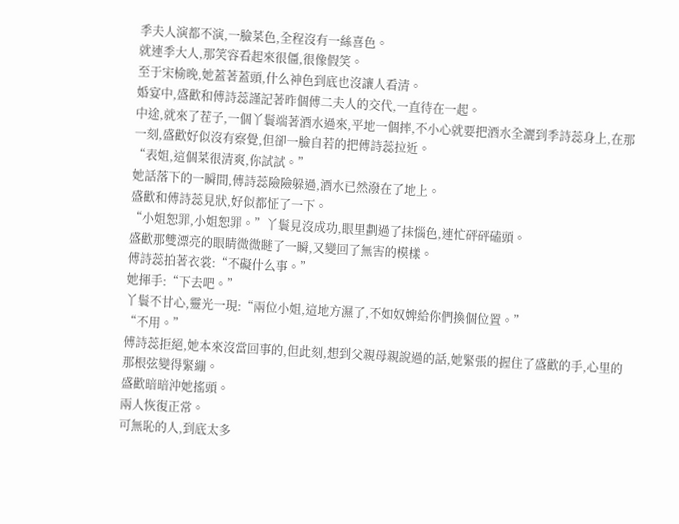季夫人演都不演,一臉菜色,全程沒有一絲喜色。
就連季大人,那笑容看起來很僵,很像假笑。
至于宋榆晚,她蓋著蓋頭,什么神色到底也沒讓人看清。
婚宴中,盛歡和傅詩蕊謹記著昨個傅二夫人的交代,一直待在一起。
中途,就來了茬子,一個丫鬟端著酒水過來,平地一個摔,不小心就要把酒水全灑到季詩蕊身上,在那一刻,盛歡好似沒有察覺,但卻一臉自若的把傅詩蕊拉近。
“表姐,這個菜很清爽,你試試。”
她話落下的一瞬間,傅詩蕊險險躲過,酒水已然潑在了地上。
盛歡和傅詩蕊見狀,好似都怔了一下。
“小姐恕罪,小姐恕罪。”丫鬟見沒成功,眼里劃過了抹惱色,連忙砰砰磕頭。
盛歡那雙漂亮的眼睛微微瞇了一瞬,又變回了無害的模樣。
傅詩蕊拍著衣裳:“不礙什么事。”
她揮手:“下去吧。”
丫鬟不甘心,靈光一現:“兩位小姐,這地方濕了,不如奴婢給你們換個位置。”
“不用。”
傅詩蕊拒絕,她本來沒當回事的,但此刻,想到父親母親說過的話,她緊張的握住了盛歡的手,心里的那根弦變得緊繃。
盛歡暗暗沖她搖頭。
兩人恢復正常。
可無恥的人,到底太多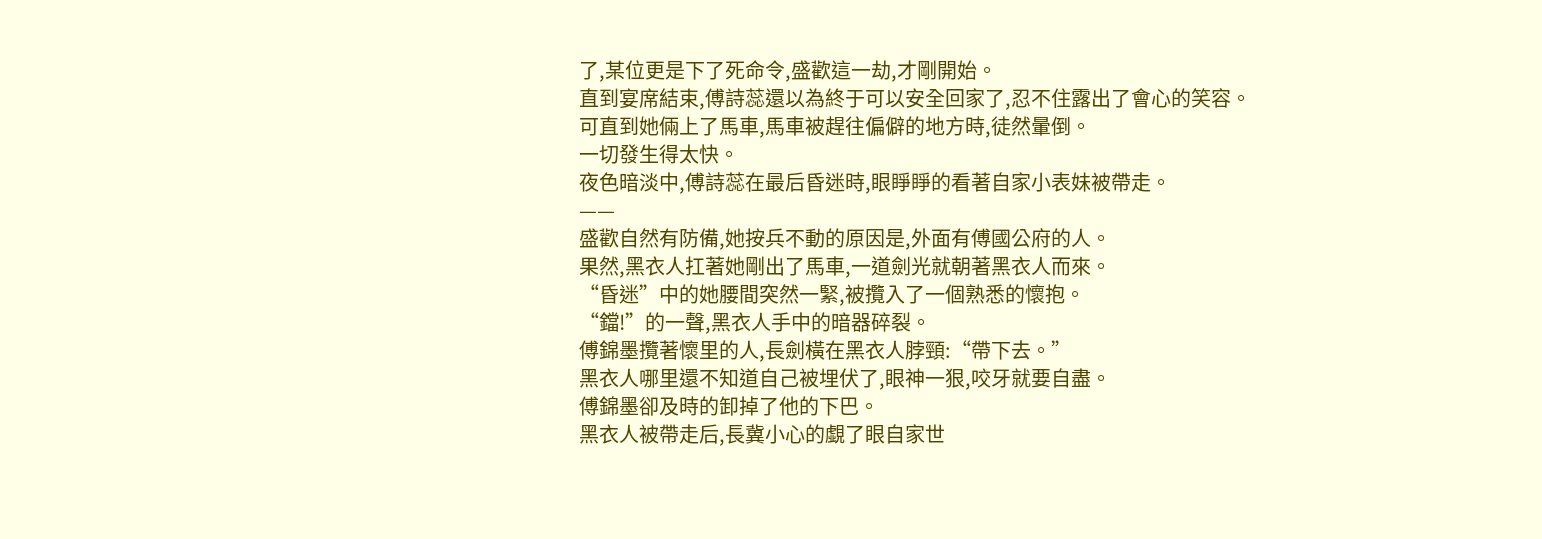了,某位更是下了死命令,盛歡這一劫,才剛開始。
直到宴席結束,傅詩蕊還以為終于可以安全回家了,忍不住露出了會心的笑容。
可直到她倆上了馬車,馬車被趕往偏僻的地方時,徒然暈倒。
一切發生得太快。
夜色暗淡中,傅詩蕊在最后昏迷時,眼睜睜的看著自家小表妹被帶走。
——
盛歡自然有防備,她按兵不動的原因是,外面有傅國公府的人。
果然,黑衣人扛著她剛出了馬車,一道劍光就朝著黑衣人而來。
“昏迷”中的她腰間突然一緊,被攬入了一個熟悉的懷抱。
“鐺!”的一聲,黑衣人手中的暗器碎裂。
傅錦墨攬著懷里的人,長劍橫在黑衣人脖頸:“帶下去。”
黑衣人哪里還不知道自己被埋伏了,眼神一狠,咬牙就要自盡。
傅錦墨卻及時的卸掉了他的下巴。
黑衣人被帶走后,長冀小心的覷了眼自家世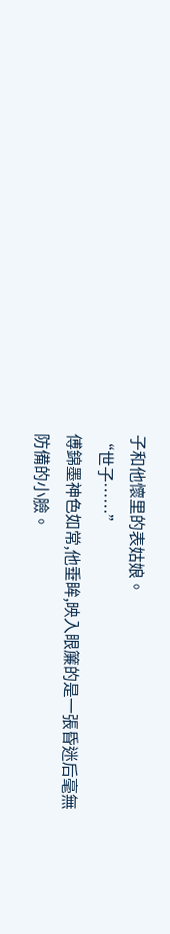子和他懷里的表姑娘。
“世子……”
傅錦墨神色如常,他垂眸,映入眼簾的是一張昏迷后毫無防備的小臉。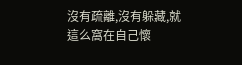沒有疏離,沒有躲藏,就這么窩在自己懷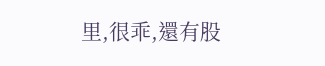里,很乖,還有股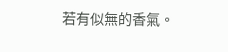若有似無的香氣。